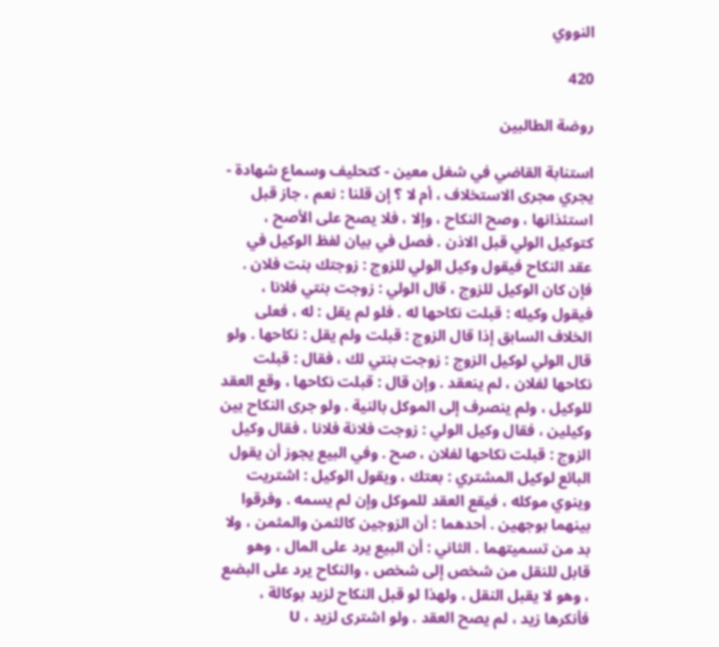النووي

420

روضة الطالبين

استنابة القاضي في شغل معين - كتحليف وسماع شهادة - يجري مجرى الاستخلاف ، أم لا ؟ إن قلنا : نعم ، جاز قبل استئذانها ، وصح النكاح ، وإلا ، فلا يصح على الأصح ، كتوكيل الولي قبل الاذن . فصل في بيان لفظ الوكيل في عقد النكاح فيقول وكيل الولي للزوج : زوجتك بنت فلان . فإن كان الوكيل للزوج ، قال الولي : زوجت بنتي فلانا ، فيقول وكيله : قبلت نكاحها له . فلو لم يقل : له ، فعلى الخلاف السابق إذا قال الزوج : قبلت ولم يقل : نكاحها . ولو قال الولي لوكيل الزوج : زوجت بنتي لك ، فقال : قبلت نكاحها لفلان ، لم ينعقد . وإن قال : قبلت نكاحها ، وقع العقد للوكيل ، ولم ينصرف إلى الموكل بالنية . ولو جرى النكاح بين وكيلين ، فقال وكيل الولي : زوجت فلانة فلانا ، فقال وكيل الزوج : قبلت نكاحها لفلان ، صح . وفي البيع يجوز أن يقول البائع لوكيل المشتري : بعتك ، ويقول الوكيل : اشتريت وينوي موكله ، فيقع العقد للموكل وإن لم يسمه . وفرقوا بينهما بوجهين . أحدهما : أن الزوجين كالثمن والمثمن ، ولا بد من تسميتهما . الثاني : أن البيع يرد على المال ، وهو قابل للنقل من شخص إلى شخص ، والنكاح يرد على البضع ، وهو لا يقبل النقل ، ولهذا لو قبل النكاح لزيد بوكالة ، فأنكرها زيد ، لم يصح العقد . ولو اشترى لزيد ، U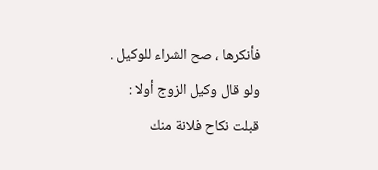فأنكرها ، صح الشراء للوكيل . ولو قال وكيل الزوج أولا : قبلت نكاح فلانة منك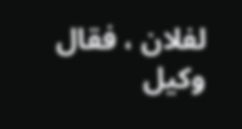لفلان ، فقال وكيل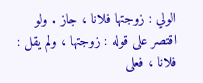الولي : زوجتها فلانا ، جاز . ولو اقتصر على قوله : زوجتها ، ولم يقل : فلانا ، فعلى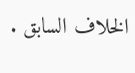الخلاف السابق .